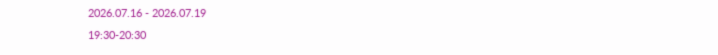2026.07.16 - 2026.07.19
19:30-20:30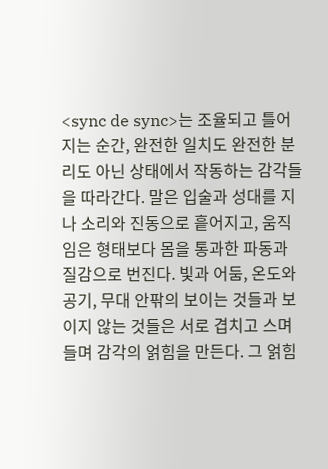<sync de sync>는 조율되고 틀어지는 순간, 완전한 일치도 완전한 분리도 아닌 상태에서 작동하는 감각들을 따라간다. 말은 입술과 성대를 지나 소리와 진동으로 흩어지고, 움직임은 형태보다 몸을 통과한 파동과 질감으로 번진다. 빛과 어둠, 온도와 공기, 무대 안팎의 보이는 것들과 보이지 않는 것들은 서로 겹치고 스며들며 감각의 얽힘을 만든다. 그 얽힘